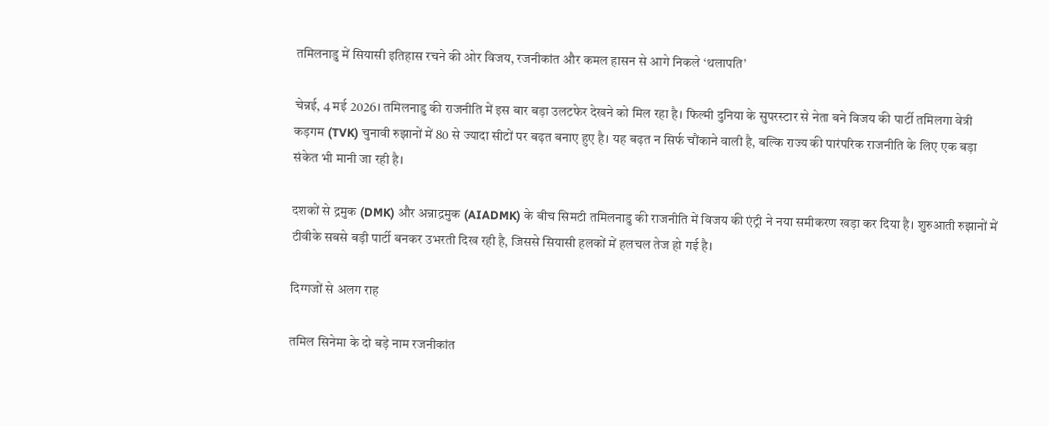तमिलनाडु में सियासी इतिहास रचने की ओर विजय, रजनीकांत और कमल हासन से आगे निकले ‘थलापति’

चेन्नई, 4 मई 2026। तमिलनाडु की राजनीति में इस बार बड़ा उलटफेर देखने को मिल रहा है। फिल्मी दुनिया के सुपरस्टार से नेता बने विजय की पार्टी तमिलगा वेत्री कड़गम (TVK) चुनावी रुझानों में 80 से ज्यादा सीटों पर बढ़त बनाए हुए है। यह बढ़त न सिर्फ चौंकाने वाली है, बल्कि राज्य की पारंपरिक राजनीति के लिए एक बड़ा संकेत भी मानी जा रही है।

दशकों से द्रमुक (DMK) और अन्नाद्रमुक (AIADMK) के बीच सिमटी तमिलनाडु की राजनीति में विजय की एंट्री ने नया समीकरण खड़ा कर दिया है। शुरुआती रुझानों में टीवीके सबसे बड़ी पार्टी बनकर उभरती दिख रही है, जिससे सियासी हलकों में हलचल तेज हो गई है।

दिग्गजों से अलग राह

तमिल सिनेमा के दो बड़े नाम रजनीकांत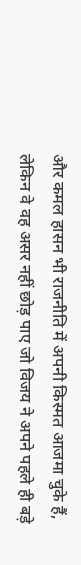और कमल हासन भी राजनीति में अपनी किस्मत आजमा चुके हैं, लेकिन वे वह असर नहीं छोड़ पाए जो विजय ने अपने पहले ही बड़े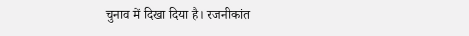चुनाव में दिखा दिया है। रजनीकांत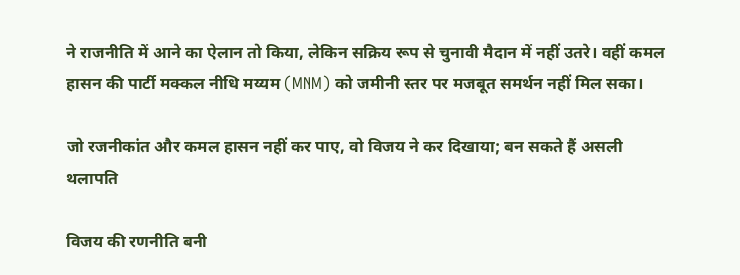ने राजनीति में आने का ऐलान तो किया, लेकिन सक्रिय रूप से चुनावी मैदान में नहीं उतरे। वहीं कमल हासन की पार्टी मक्कल नीधि मय्यम (MNM) को जमीनी स्तर पर मजबूत समर्थन नहीं मिल सका।

जो रजनीकांत और कमल हासन नहीं कर पाए, वो विजय ने कर दिखाया; बन सकते हैं असली थलापति

विजय की रणनीति बनी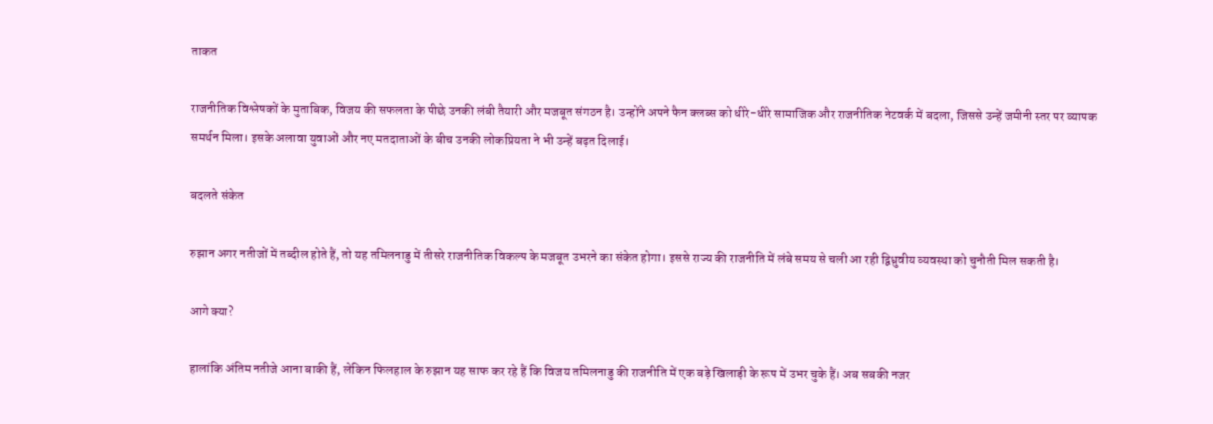ताकत

राजनीतिक विश्लेषकों के मुताबिक, विजय की सफलता के पीछे उनकी लंबी तैयारी और मजबूत संगठन है। उन्होंने अपने फैन क्लब्स को धीरे-धीरे सामाजिक और राजनीतिक नेटवर्क में बदला, जिससे उन्हें जमीनी स्तर पर व्यापक समर्थन मिला। इसके अलावा युवाओं और नए मतदाताओं के बीच उनकी लोकप्रियता ने भी उन्हें बढ़त दिलाई।

बदलते संकेत

रुझान अगर नतीजों में तब्दील होते हैं, तो यह तमिलनाडु में तीसरे राजनीतिक विकल्प के मजबूत उभरने का संकेत होगा। इससे राज्य की राजनीति में लंबे समय से चली आ रही द्विध्रुवीय व्यवस्था को चुनौती मिल सकती है।

आगे क्या?

हालांकि अंतिम नतीजे आना बाकी हैं, लेकिन फिलहाल के रुझान यह साफ कर रहे हैं कि विजय तमिलनाडु की राजनीति में एक बड़े खिलाड़ी के रूप में उभर चुके हैं। अब सबकी नजर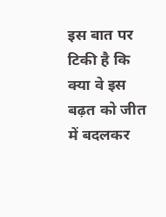इस बात पर टिकी है कि क्या वे इस बढ़त को जीत में बदलकर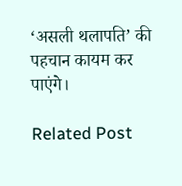‘असली थलापति’ की पहचान कायम कर पाएंगे।

Related Post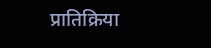प्रातिक्रिया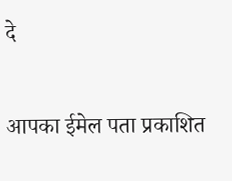दे

आपका ईमेल पता प्रकाशित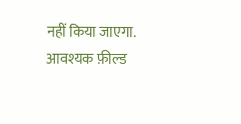नहीं किया जाएगा. आवश्यक फ़ील्ड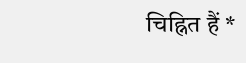चिह्नित हैं *